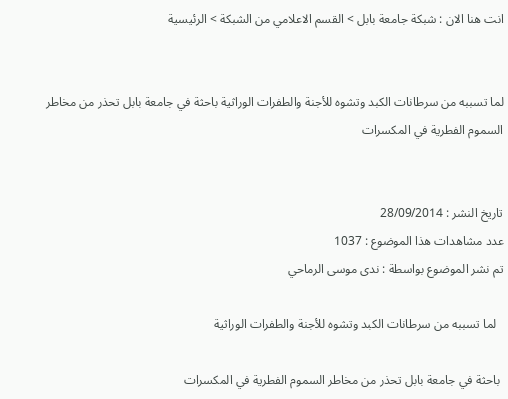انت هنا الان : شبكة جامعة بابل > القسم الاعلامي من الشبكة > الرئيسية


لما تسببه من سرطانات الكبد وتشوه للأجنة والطفرات الوراثية باحثة في جامعة بابل تحذر من مخاطر السموم الفطرية في المكسرات


تاريخ النشر : 28/09/2014
عدد مشاهدات هذا الموضوع : 1037
تم نشر الموضوع بواسطة : ندى موسى الرماحي

  لما تسببه من سرطانات الكبد وتشوه للأجنة والطفرات الوراثية

 باحثة في جامعة بابل تحذر من مخاطر السموم الفطرية في المكسرات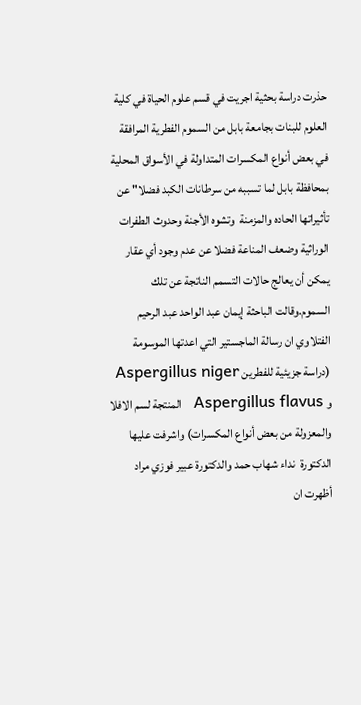حذرت دراسة بحثية اجريت في قسم علوم الحياة في كلية العلوم للبنات بجامعة بابل من السموم الفطرية المرافقة في بعض أنواع المكسرات المتداولة في الأسواق المحلية بمحافظة بابل لما تسببه من سرطانات الكبد فضلا" عن تأثيراتها الحاده والمزمنة  وتشوه الأجنة وحدوث الطفرات الوراثية وضعف المناعة فضلا عن عدم وجود أي عقار يمكن أن يعالج حالات التسمم الناتجة عن تلك السموم.وقالت الباحثة إيمان عبد الواحد عبد الرحيم الفتلاوي ان رسالة الماجستير التي اعدتها الموسومة (دراسة جزيئية للفطرين Aspergillus niger و Aspergillus flavus   المنتجة لسم الافلا  والمعزولة من بعض أنواع المكسرات) واشرفت عليها الدكتورة  نداء شهاب حمد والدكتورة عبير فوزي مراد أظهرت ان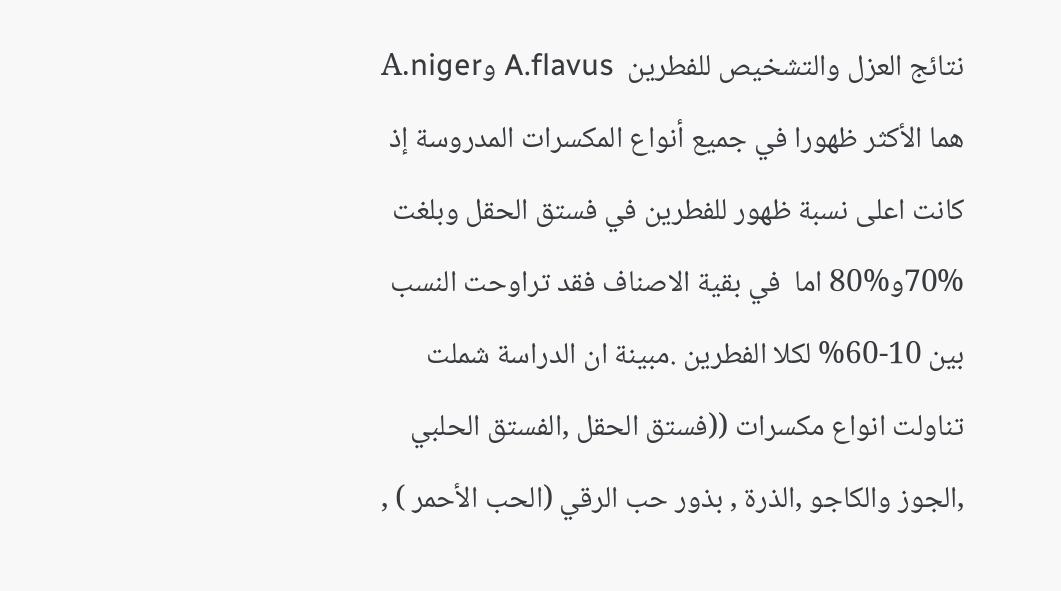نتائج العزل والتشخيص للفطرين  A.flavus وA.niger هما الأكثر ظهورا في جميع أنواع المكسرات المدروسة إذ كانت اعلى نسبة ظهور للفطرين في فستق الحقل وبلغت %70و%80 اما  في بقية الاصناف فقد تراوحت النسب بين 10-60% لكلا الفطرين .مبينة ان الدراسة شملت تناولت انواع مكسرات ((فستق الحقل ,الفستق الحلبي ,الجوز والكاجو ,الذرة , بذور حب الرقي (الحب الأحمر ) ,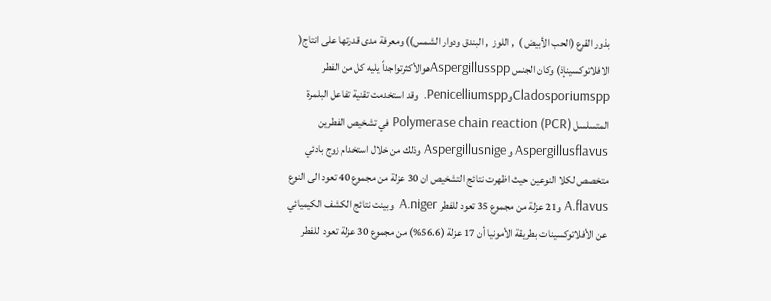بذور القرع (الحب الأبيض )  , اللوز  , البندق ودوار الشمس)) ومعرفة مدى قدرتها على انتاج( الافلاتوكسينإذ) وكان الجنس Aspergillussppهوالأكثرتواجداً يليه كل من الفطر CladosporiumsppوPenicelliumspp.  وقد استخدمت تقنية تفاعل البلمرة المتسلسل (Polymerase chain reaction (PCR في تشخيص الفطرين  Aspergillusflavus و Aspergillusnige وذلك من خلال استخدام زوج بادئي متخصص لكلا النوعين حيث اظهرت نتائج التشخيص ان 30 عزلة من مجموع 40 تعود الى النوع A.flavus و21 عزلة من مجموع 35 تعود للفطر A.niger  وبينت نتائج الكشف الكيميائي عن الأفلاتوكسينات بطريقة الأمونيا أن 17 عزلة (56.6%) من مجموع 30 عزلة تعود  للفطر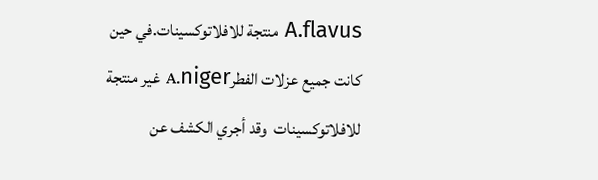A.flavus منتجة للافلاتوكسينات.في حين كانت جميع عزلات الفطرA.niger غير منتجة للافلاتوكسينات  وقد أجري الكشف عن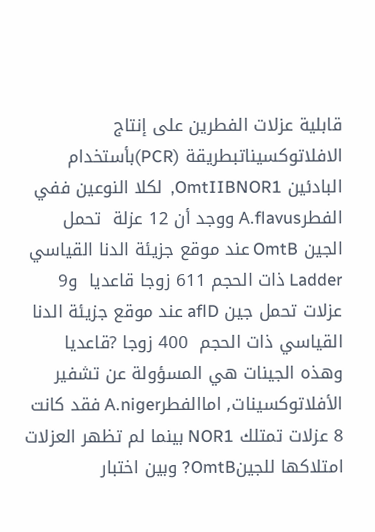قابلية عزلات الفطرين على إنتاج الافلاتوكسيناتبطريقة (PCR)بأستخدام البادئين OmtIIBNOR1,  لكلا النوعين ففي  الفطرA.flavus ووجد أن 12 عزلة  تحمل الجين OmtB عند موقع جزيئة الدنا القياسي Ladder ذات الحجم 611 زوجا قاعديا  و9 عزلات تحمل جين aflD عند موقع جزيئة الدنا القياسي ذات الحجم  400 زوجا ?قاعديا وهذه الجينات هي المسؤولة عن تشفير الأفلاتوكسينات, اماالفطرA.niger فقد كانت 8 عزلات تمتلك NOR1 بينما لم تظهر العزلات امتلاكها للجينOmtB? وبين اختبار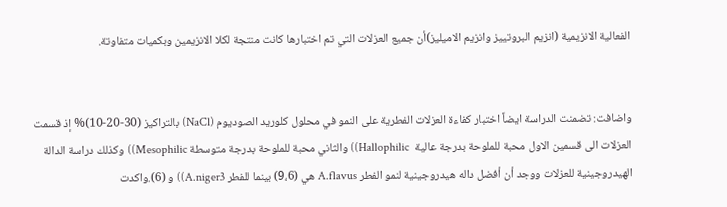الفعالية الانزيمية (انزيم البروتييز وانزيم الاميليز)أن جميع العزلات التي تم اختبارها كانت منتجة لكلا الانزيمين وبكميات متفاوتة.


واضافت: تضمنت الدراسة ايضاً اختبار كفاءة العزلات الفطرية على النمو في محلول كلوريد الصوديوم (NaCl) بالتراكيز (30-20-10)% إذ قسمت العزلات الى قسمين الاول محبة للملوحة بدرجة عالية  Hallophilic)) والثاني محبة للملوحة بدرجة متوسطة Mesophilic)) وكذلك دراسة الدالة الهيدروجينية للعزلات ووجد أن أفضل داله هيدروجينية لنمو الفطر A.flavus هي (9،6) بينما للفطر A.niger3)) و (6).واكدت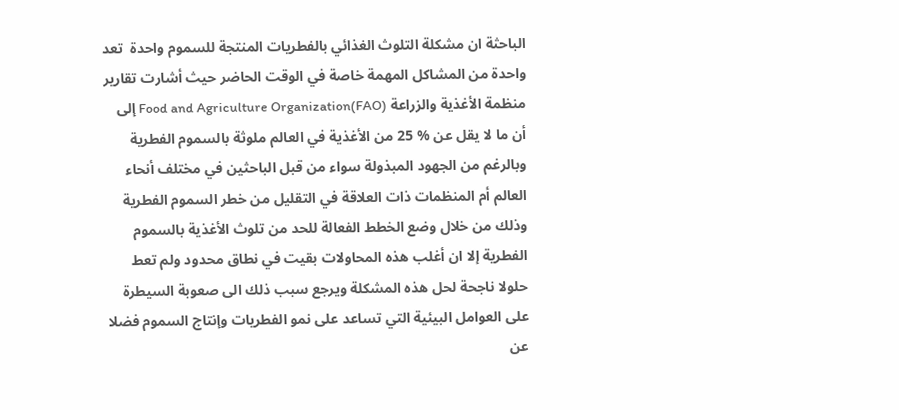الباحثة ان مشكلة التلوث الغذائي بالفطريات المنتجة للسموم واحدة  تعد واحدة من المشاكل المهمة خاصة في الوقت الحاضر حيث أشارت تقارير منظمة الأغذية والزراعة (FAO)Food and Agriculture Organization إلى أن ما لا يقل عن % 25 من الأغذية في العالم ملوثة بالسموم الفطرية وبالرغم من الجهود المبذولة سواء من قبل الباحثين في مختلف أنحاء العالم أم المنظمات ذات العلاقة في التقليل من خطر السموم الفطرية وذلك من خلال وضع الخطط الفعالة للحد من تلوث الأغذية بالسموم الفطرية إلا ان أغلب هذه المحاولات بقيت في نطاق محدود ولم تعط حلولا ناجحة لحل هذه المشكلة ويرجع سبب ذلك الى صعوبة السيطرة على العوامل البيئية التي تساعد على نمو الفطريات وإنتاج السموم فضلا عن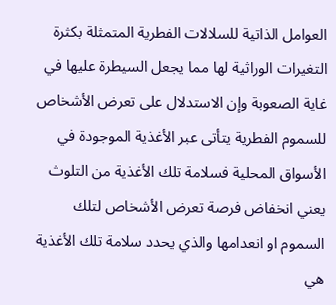العوامل الذاتية للسلالات الفطرية المتمثلة بكثرة التغيرات الوراثية لها مما يجعل السيطرة عليها في غاية الصعوبة وإن الاستدلال على تعرض الأشخاص للسموم الفطرية يتأتى عبر الأغذية الموجودة في الأسواق المحلية فسلامة تلك الأغذية من التلوث يعني انخفاض فرصة تعرض الأشخاص لتلك السموم او انعدامها والذي يحدد سلامة تلك الأغذية هي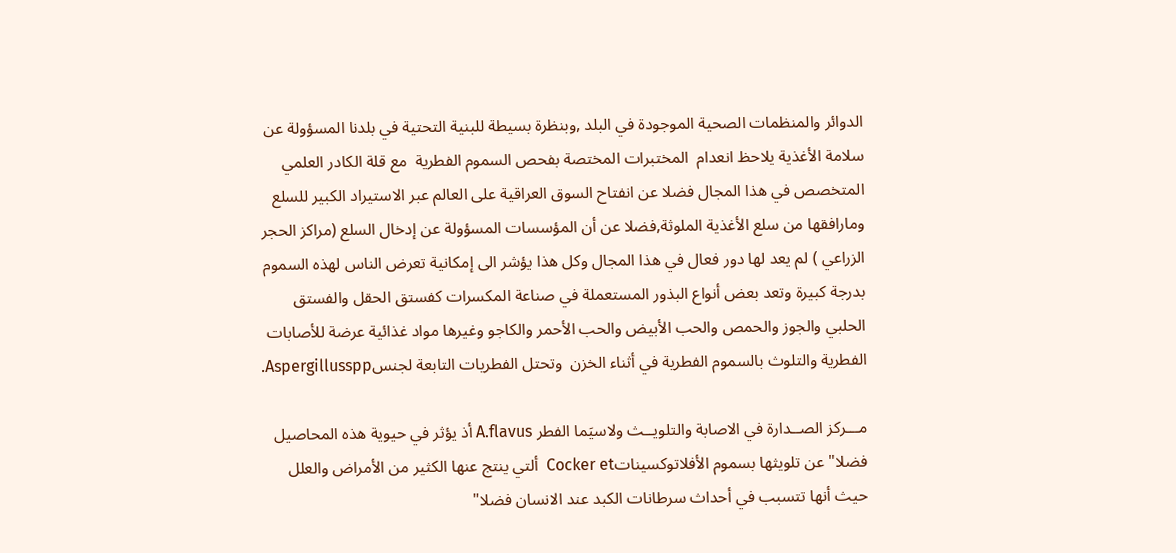الدوائر والمنظمات الصحية الموجودة في البلد ,وبنظرة بسيطة للبنية التحتية في بلدنا المسؤولة عن سلامة الأغذية يلاحظ انعدام  المختبرات المختصة بفحص السموم الفطرية  مع قلة الكادر العلمي المتخصص في هذا المجال فضلا عن انفتاح السوق العراقية على العالم عبر الاستيراد الكبير للسلع ومارافقها من سلع الأغذية الملوثة,فضلا عن أن المؤسسات المسؤولة عن إدخال السلع (مراكز الحجر الزراعي ) لم يعد لها دور فعال في هذا المجال وكل هذا يؤشر الى إمكانية تعرض الناس لهذه السموم بدرجة كبيرة وتعد بعض أنواع البذور المستعملة في صناعة المكسرات كفستق الحقل والفستق الحلبي والجوز والحمص والحب الأبيض والحب الأحمر والكاجو وغيرها مواد غذائية عرضة للأصابات الفطرية والتلوث بالسموم الفطرية في أثناء الخزن  وتحتل الفطريات التابعة لجنسAspergillusspp.

مـــركز الصــدارة في الاصابة والتلويــث ولاسيَما الفطر A.flavus أذ يؤثر في حيوية هذه المحاصيل فضلا" عن تلويثها بسموم الأفلاتوكسيناتCocker et  ألتي ينتج عنها الكثير من الأمراض والعلل حيث أنها تتسبب في أحداث سرطانات الكبد عند الانسان فضلا"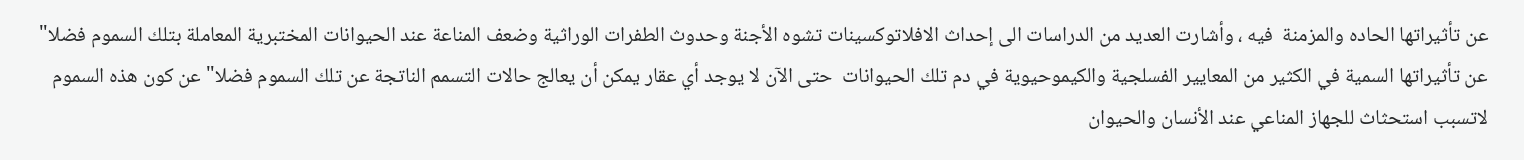عن تأثيراتها الحاده والمزمنة  فيه ، وأشارت العديد من الدراسات الى إحداث الافلاتوكسينات تشوه الأجنة وحدوث الطفرات الوراثية وضعف المناعة عند الحيوانات المختبرية المعاملة بتلك السموم فضلا" عن تأثيراتها السمية في الكثير من المعايير الفسلجية والكيموحيوية في دم تلك الحيوانات  حتى الآن لا يوجد أي عقار يمكن أن يعالج حالات التسمم الناتجة عن تلك السموم فضلا" عن كون هذه السموم لاتسبب استحثاث للجهاز المناعي عند الأنسان والحيوان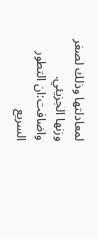لمعادلتها وذلك لصغر وزنها الجزيئي.
واضافت:ان التطور السريع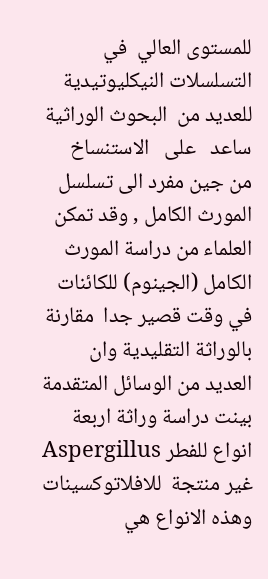للمستوى العالي  في التسلسلات النيكليوتيدية  للعديد من  البحوث الوراثية ساعد   على   الاستنساخ  من جين مفرد الى تسلسل المورث الكامل , وقد تمكن العلماء من دراسة المورث الكامل (الجينوم) للكائنات في وقت قصير جدا  مقارنة بالوراثة التقليدية وان العديد من الوسائل المتقدمة بينت دراسة وراثة اربعة انواع للفطر Aspergillus غير منتجة  للافلاتوكسينات وهذه الانواع هي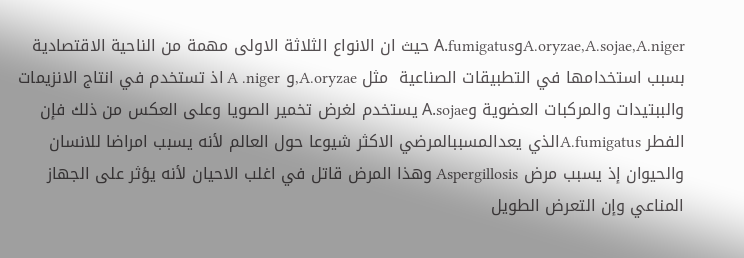A.oryzae,A.sojae,A.nigerوA.fumigatus حيث ان الانواع الثلاثة الاولى مهمة من الناحية الاقتصادية بسبب استخدامها في التطبيقات الصناعية  مثل A.oryzae,و A .niger اذ تستخدم في انتاج الانزيمات والببتيدات والمركبات العضوية وA.sojae يستخدم لغرض تخمير الصويا وعلى العكس من ذلك فإن الفطر A.fumigatusالذي يعدالمسببالمرضي الاكثر شيوعا حول العالم لأنه يسبب امراضا للانسان والحيوان إذ يسبب مرض Aspergillosis وهذا المرض قاتل في اغلب الاحيان لأنه يؤثر على الجهاز المناعي وإن التعرض الطويل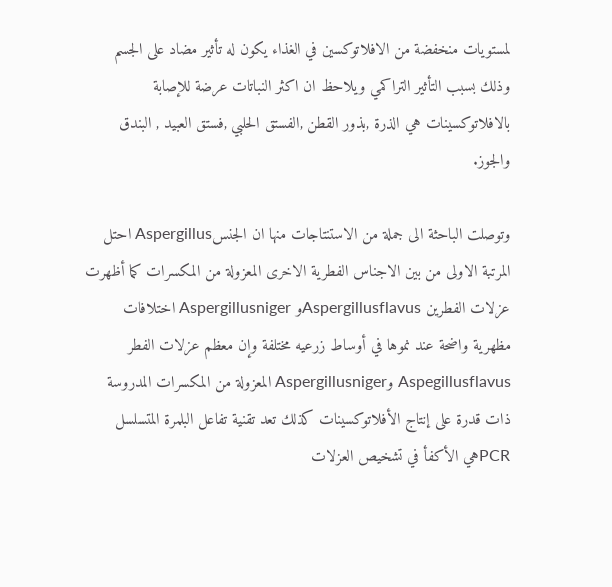لمستويات منخفضة من الافلاتوكسين في الغذاء يكون له تأثير مضاد على الجسم وذلك بسبب التأثير التراكمي ويلاحظ ان اكثر النباتات عرضة للإصابة بالافلاتوكسينات هي الذرة ,بذور القطن ,الفستق الحلبي ,فستق العبيد , البندق والجوز.

وتوصلت الباحثة الى جملة من الاستنتاجات منها ان الجنسAspergillus احتل المرتبة الاولى من بين الاجناس الفطرية الاخرى المعزولة من المكسرات كما أظهرت عزلات الفطرين Aspergillusflavusو Aspergillusniger اختلافات  مظهرية واضحة عند نموها في أوساط زرعيه مختلفة وإن معظم عزلات الفطر Aspegillusflavus وAspergillusniger المعزولة من المكسرات المدروسة ذات قدرة على إنتاج الأفلاتوكسينات كذلك تعد تقنية تفاعل البلمرة المتسلسل PCRهي الأكفأ في تشخيص العزلات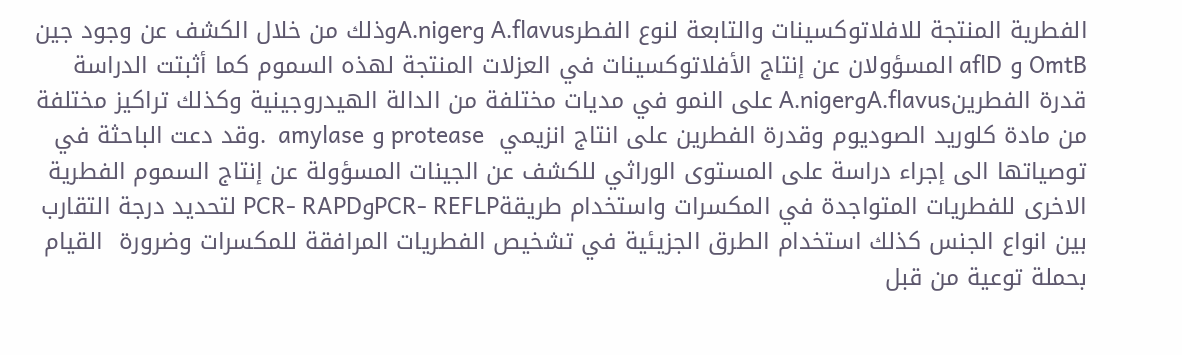الفطرية المنتجة للافلاتوكسينات والتابعة لنوع الفطرA.flavus وA.nigerوذلك من خلال الكشف عن وجود جين OmtB و aflD المسؤولان عن إنتاج الأفلاتوكسينات في العزلات المنتجة لهذه السموم كما أثبتت الدراسة قدرة الفطرينA.flavusوA.niger على النمو في مديات مختلفة من الدالة الهيدروجينية وكذلك تراكيز مختلفة من مادة كلوريد الصوديوم وقدرة الفطرين على انتاج انزيمي  protease و amylase  .وقد دعت الباحثة في توصياتها الى إجراء دراسة على المستوى الوراثي للكشف عن الجينات المسؤولة عن إنتاج السموم الفطرية الاخرى للفطريات المتواجدة في المكسرات واستخدام طريقةPCR- REFLPوPCR- RAPD لتحديد درجة التقارب بين انواع الجنس كذلك استخدام الطرق الجزيئية في تشخيص الفطريات المرافقة للمكسرات وضرورة  القيام بحملة توعية من قبل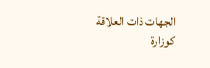الجهات ذات العلاقة كوزارة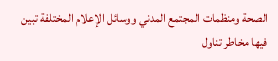الصحة ومنظمات المجتمع المدني ووسائل الإعلام المختلفة تبين فيها مخاطر تناول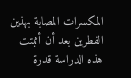المكسرات المصابة بهذين الفطرين بعد أن أثبتت هذه الدراسة قدرة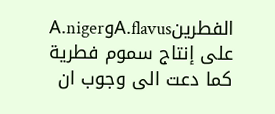الفطرينA.flavusوA.niger على إنتاج سموم فطرية كما دعت الى وجوب ان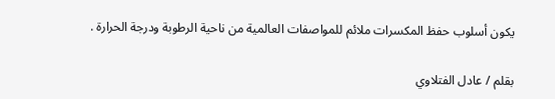يكون أسلوب حفظ المكسرات ملائم للمواصفات العالمية من ناحية الرطوبة ودرجة الحرارة .

بقلم / عادل الفتلاوي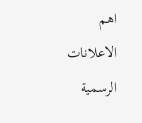اهم الاعلانات الرسمية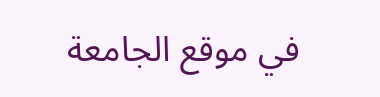في موقع الجامعة